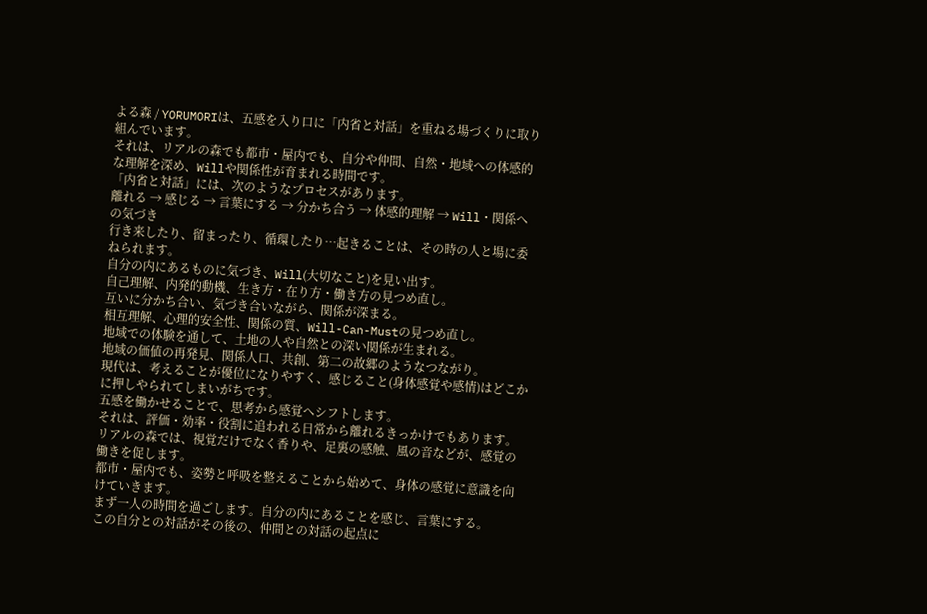よる森 / YORUMORIは、五感を入り口に「内省と対話」を重ねる場づくりに取り組んでいます。
それは、リアルの森でも都市・屋内でも、自分や仲間、自然・地域への体感的な理解を深め、Willや関係性が育まれる時間です。
「内省と対話」には、次のようなプロセスがあります。
離れる → 感じる → 言葉にする → 分かち合う → 体感的理解 → Will・関係への気づき
行き来したり、留まったり、循環したり…起きることは、その時の人と場に委ねられます。
自分の内にあるものに気づき、Will(大切なこと)を見い出す。
自己理解、内発的動機、生き方・在り方・働き方の見つめ直し。
互いに分かち合い、気づき合いながら、関係が深まる。
相互理解、心理的安全性、関係の質、Will-Can-Mustの見つめ直し。
地域での体験を通して、土地の人や自然との深い関係が生まれる。
地域の価値の再発見、関係人口、共創、第二の故郷のようなつながり。
現代は、考えることが優位になりやすく、感じること(身体感覚や感情)はどこかに押しやられてしまいがちです。
五感を働かせることで、思考から感覚へシフトします。
それは、評価・効率・役割に追われる日常から離れるきっかけでもあります。
リアルの森では、視覚だけでなく香りや、足裏の感触、風の音などが、感覚の働きを促します。
都市・屋内でも、姿勢と呼吸を整えることから始めて、身体の感覚に意識を向けていきます。
まず一人の時間を過ごします。自分の内にあることを感じ、言葉にする。
この自分との対話がその後の、仲間との対話の起点に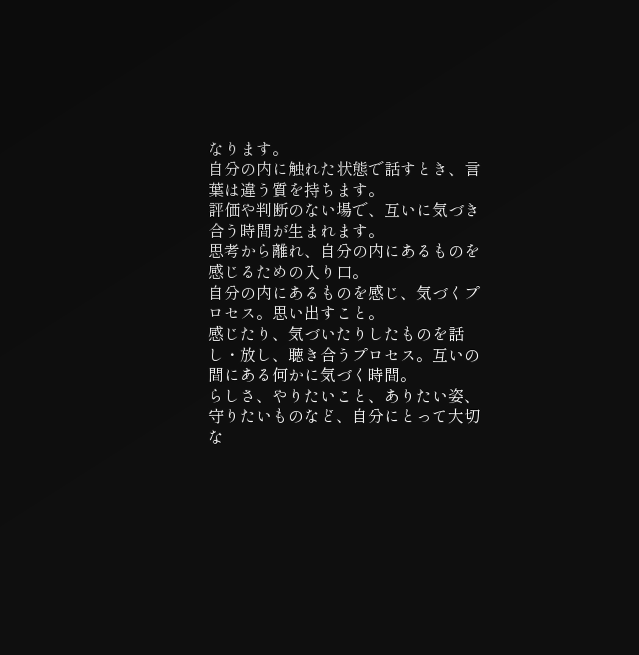なります。
自分の内に触れた状態で話すとき、言葉は違う質を持ちます。
評価や判断のない場で、互いに気づき合う時間が生まれます。
思考から離れ、自分の内にあるものを感じるための入り口。
自分の内にあるものを感じ、気づくプロセス。思い出すこと。
感じたり、気づいたりしたものを話し・放し、聴き合うプロセス。互いの間にある何かに気づく時間。
らしさ、やりたいこと、ありたい姿、守りたいものなど、自分にとって大切な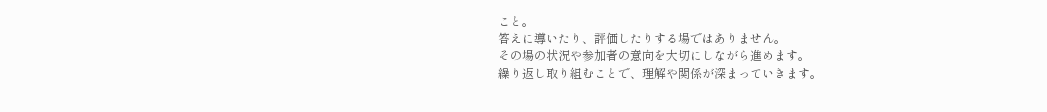こと。
答えに導いたり、評価したりする場ではありません。
その場の状況や参加者の意向を大切にしながら進めます。
繰り返し取り組むことで、理解や関係が深まっていきます。